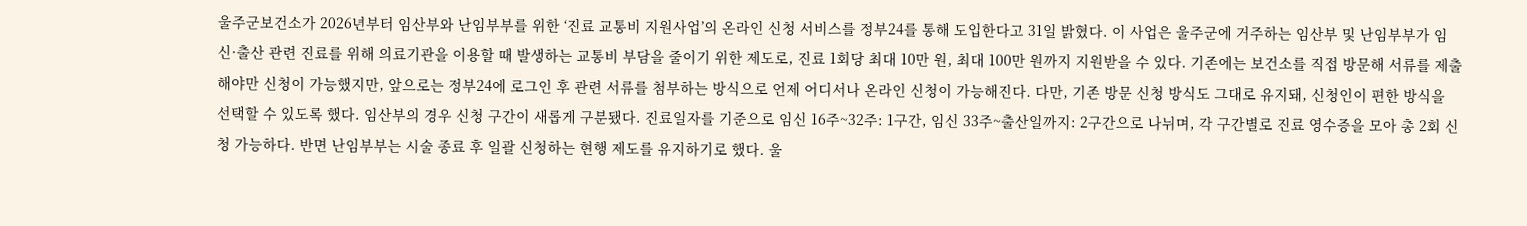울주군보건소가 2026년부터 임산부와 난임부부를 위한 ‘진료 교통비 지원사업’의 온라인 신청 서비스를 정부24를 통해 도입한다고 31일 밝혔다. 이 사업은 울주군에 거주하는 임산부 및 난임부부가 임신·출산 관련 진료를 위해 의료기관을 이용할 때 발생하는 교통비 부담을 줄이기 위한 제도로, 진료 1회당 최대 10만 원, 최대 100만 원까지 지원받을 수 있다. 기존에는 보건소를 직접 방문해 서류를 제출해야만 신청이 가능했지만, 앞으로는 정부24에 로그인 후 관련 서류를 첨부하는 방식으로 언제 어디서나 온라인 신청이 가능해진다. 다만, 기존 방문 신청 방식도 그대로 유지돼, 신청인이 편한 방식을 선택할 수 있도록 했다. 임산부의 경우 신청 구간이 새롭게 구분됐다. 진료일자를 기준으로 임신 16주~32주: 1구간, 임신 33주~출산일까지: 2구간으로 나뉘며, 각 구간별로 진료 영수증을 모아 총 2회 신청 가능하다. 반면 난임부부는 시술 종료 후 일괄 신청하는 현행 제도를 유지하기로 했다. 울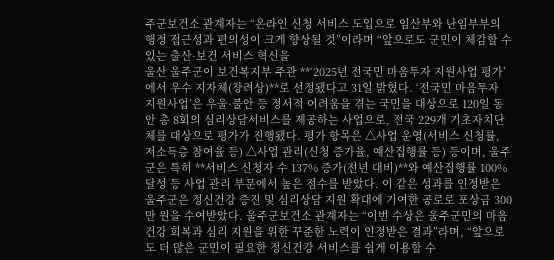주군보건소 관계자는 “온라인 신청 서비스 도입으로 임산부와 난임부부의 행정 접근성과 편의성이 크게 향상될 것”이라며 “앞으로도 군민이 체감할 수 있는 출산·보건 서비스 혁신을
울산 울주군이 보건복지부 주관 **‘2025년 전국민 마음투자 지원사업 평가’에서 우수 지자체(장려상)**로 선정됐다고 31일 밝혔다. ‘전국민 마음투자 지원사업’은 우울·불안 등 정서적 어려움을 겪는 국민을 대상으로 120일 동안 총 8회의 심리상담서비스를 제공하는 사업으로, 전국 229개 기초자치단체를 대상으로 평가가 진행됐다. 평가 항목은 △사업 운영(서비스 신청률, 저소득층 참여율 등) △사업 관리(신청 증가율, 예산집행률 등) 등이며, 울주군은 특히 **서비스 신청자 수 137% 증가(전년 대비)**와 예산집행률 100% 달성 등 사업 관리 부문에서 높은 점수를 받았다. 이 같은 성과를 인정받은 울주군은 정신건강 증진 및 심리상담 지원 확대에 기여한 공로로 포상금 300만 원을 수여받았다. 울주군보건소 관계자는 “이번 수상은 울주군민의 마음건강 회복과 심리 지원을 위한 꾸준한 노력이 인정받은 결과”라며, “앞으로도 더 많은 군민이 필요한 정신건강 서비스를 쉽게 이용할 수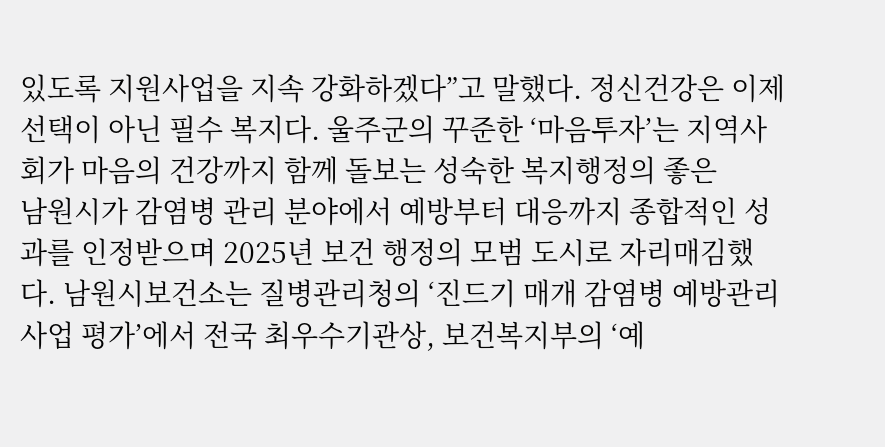있도록 지원사업을 지속 강화하겠다”고 말했다. 정신건강은 이제 선택이 아닌 필수 복지다. 울주군의 꾸준한 ‘마음투자’는 지역사회가 마음의 건강까지 함께 돌보는 성숙한 복지행정의 좋은
남원시가 감염병 관리 분야에서 예방부터 대응까지 종합적인 성과를 인정받으며 2025년 보건 행정의 모범 도시로 자리매김했다. 남원시보건소는 질병관리청의 ‘진드기 매개 감염병 예방관리사업 평가’에서 전국 최우수기관상, 보건복지부의 ‘예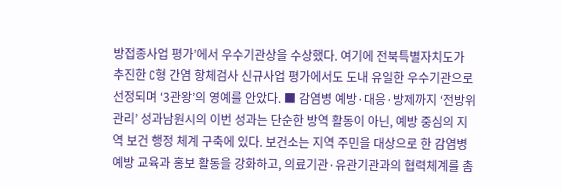방접종사업 평가’에서 우수기관상을 수상했다. 여기에 전북특별자치도가 추진한 C형 간염 항체검사 신규사업 평가에서도 도내 유일한 우수기관으로 선정되며 ‘3관왕’의 영예를 안았다. ■ 감염병 예방·대응·방제까지 ‘전방위 관리’ 성과남원시의 이번 성과는 단순한 방역 활동이 아닌, 예방 중심의 지역 보건 행정 체계 구축에 있다. 보건소는 지역 주민을 대상으로 한 감염병 예방 교육과 홍보 활동을 강화하고, 의료기관·유관기관과의 협력체계를 촘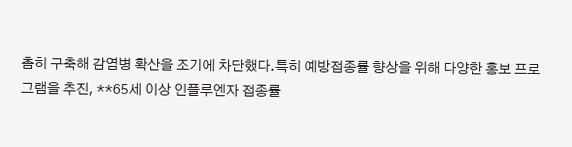촘히 구축해 감염병 확산을 조기에 차단했다.특히 예방접종률 향상을 위해 다양한 홍보 프로그램을 추진, **65세 이상 인플루엔자 접종률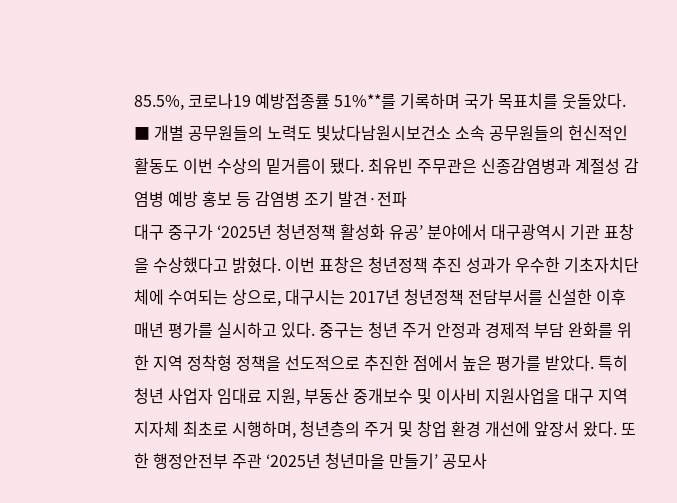85.5%, 코로나19 예방접종률 51%**를 기록하며 국가 목표치를 웃돌았다. ■ 개별 공무원들의 노력도 빛났다남원시보건소 소속 공무원들의 헌신적인 활동도 이번 수상의 밑거름이 됐다. 최유빈 주무관은 신종감염병과 계절성 감염병 예방 홍보 등 감염병 조기 발견·전파
대구 중구가 ‘2025년 청년정책 활성화 유공’ 분야에서 대구광역시 기관 표창을 수상했다고 밝혔다. 이번 표창은 청년정책 추진 성과가 우수한 기초자치단체에 수여되는 상으로, 대구시는 2017년 청년정책 전담부서를 신설한 이후 매년 평가를 실시하고 있다. 중구는 청년 주거 안정과 경제적 부담 완화를 위한 지역 정착형 정책을 선도적으로 추진한 점에서 높은 평가를 받았다. 특히 청년 사업자 임대료 지원, 부동산 중개보수 및 이사비 지원사업을 대구 지역 지자체 최초로 시행하며, 청년층의 주거 및 창업 환경 개선에 앞장서 왔다. 또한 행정안전부 주관 ‘2025년 청년마을 만들기’ 공모사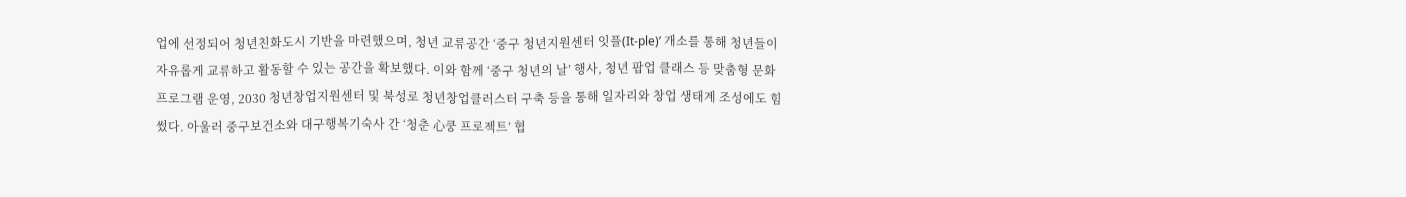업에 선정되어 청년친화도시 기반을 마련했으며, 청년 교류공간 ‘중구 청년지원센터 잇플(It-ple)’ 개소를 통해 청년들이 자유롭게 교류하고 활동할 수 있는 공간을 확보했다. 이와 함께 ‘중구 청년의 날’ 행사, 청년 팝업 클래스 등 맞춤형 문화 프로그램 운영, 2030 청년창업지원센터 및 북성로 청년창업클러스터 구축 등을 통해 일자리와 창업 생태계 조성에도 힘썼다. 아울러 중구보건소와 대구행복기숙사 간 ‘청춘 心쿵 프로젝트’ 협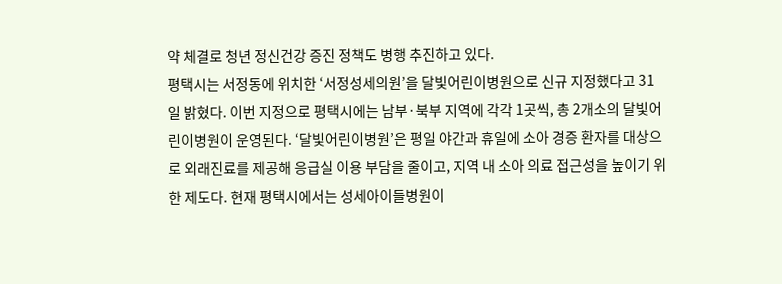약 체결로 청년 정신건강 증진 정책도 병행 추진하고 있다.
평택시는 서정동에 위치한 ‘서정성세의원’을 달빛어린이병원으로 신규 지정했다고 31일 밝혔다. 이번 지정으로 평택시에는 남부·북부 지역에 각각 1곳씩, 총 2개소의 달빛어린이병원이 운영된다. ‘달빛어린이병원’은 평일 야간과 휴일에 소아 경증 환자를 대상으로 외래진료를 제공해 응급실 이용 부담을 줄이고, 지역 내 소아 의료 접근성을 높이기 위한 제도다. 현재 평택시에서는 성세아이들병원이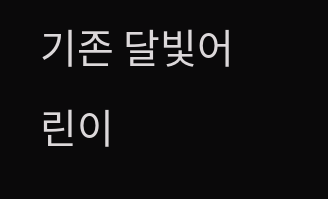기존 달빛어린이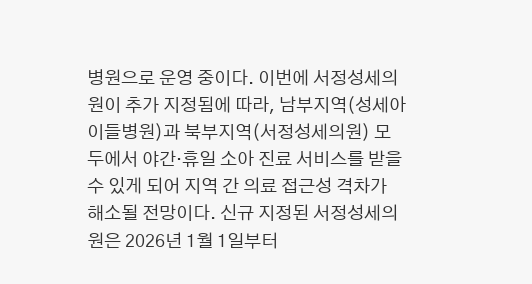병원으로 운영 중이다. 이번에 서정성세의원이 추가 지정됨에 따라, 남부지역(성세아이들병원)과 북부지역(서정성세의원) 모두에서 야간·휴일 소아 진료 서비스를 받을 수 있게 되어 지역 간 의료 접근성 격차가 해소될 전망이다. 신규 지정된 서정성세의원은 2026년 1월 1일부터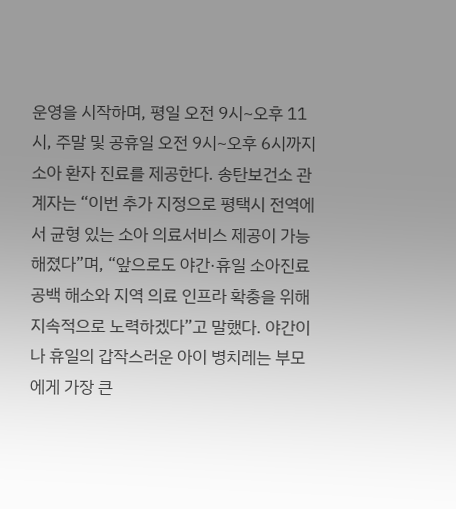운영을 시작하며, 평일 오전 9시~오후 11시, 주말 및 공휴일 오전 9시~오후 6시까지 소아 환자 진료를 제공한다. 송탄보건소 관계자는 “이번 추가 지정으로 평택시 전역에서 균형 있는 소아 의료서비스 제공이 가능해졌다”며, “앞으로도 야간·휴일 소아진료 공백 해소와 지역 의료 인프라 확충을 위해 지속적으로 노력하겠다”고 말했다. 야간이나 휴일의 갑작스러운 아이 병치레는 부모에게 가장 큰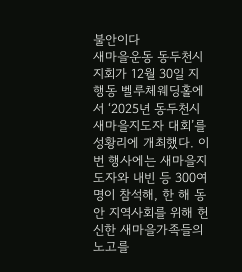불안이다
새마을운동 동두천시지회가 12월 30일 지행동 벨루체웨딩홀에서 ‘2025년 동두천시 새마을지도자 대회’를 성황리에 개최했다. 이번 행사에는 새마을지도자와 내빈 등 300여 명이 참석해, 한 해 동안 지역사회를 위해 헌신한 새마을가족들의 노고를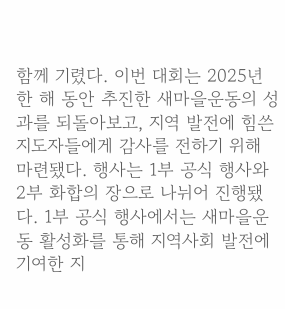함께 기렸다. 이번 대회는 2025년 한 해 동안 추진한 새마을운동의 성과를 되돌아보고, 지역 발전에 힘쓴 지도자들에게 감사를 전하기 위해 마련됐다. 행사는 1부 공식 행사와 2부 화합의 장으로 나뉘어 진행됐다. 1부 공식 행사에서는 새마을운동 활성화를 통해 지역사회 발전에 기여한 지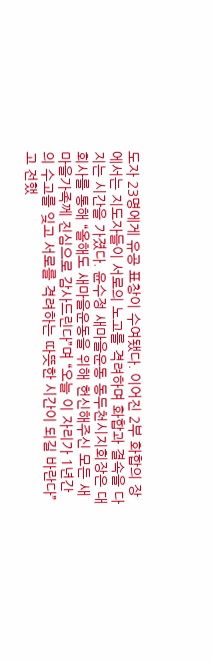도자 23명에게 유공 표창이 수여됐다. 이어진 2부 화합의 장에서는 지도자들이 서로의 노고를 격려하며 화합과 결속을 다지는 시간을 가졌다. 윤수정 새마을운동 동두천시지회장은 대회사를 통해 “올해도 새마을운동을 위해 헌신해주신 모든 새마을가족께 진심으로 감사드린다”며 “오늘 이 자리가 1년간의 수고를 잊고 서로를 격려하는 따뜻한 시간이 되길 바란다”고 전했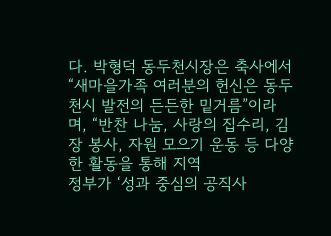다. 박형덕 동두천시장은 축사에서 “새마을가족 여러분의 헌신은 동두천시 발전의 든든한 밑거름”이라며, “반찬 나눔, 사랑의 집수리, 김장 봉사, 자원 모으기 운동 등 다양한 활동을 통해 지역
정부가 ‘성과 중심의 공직사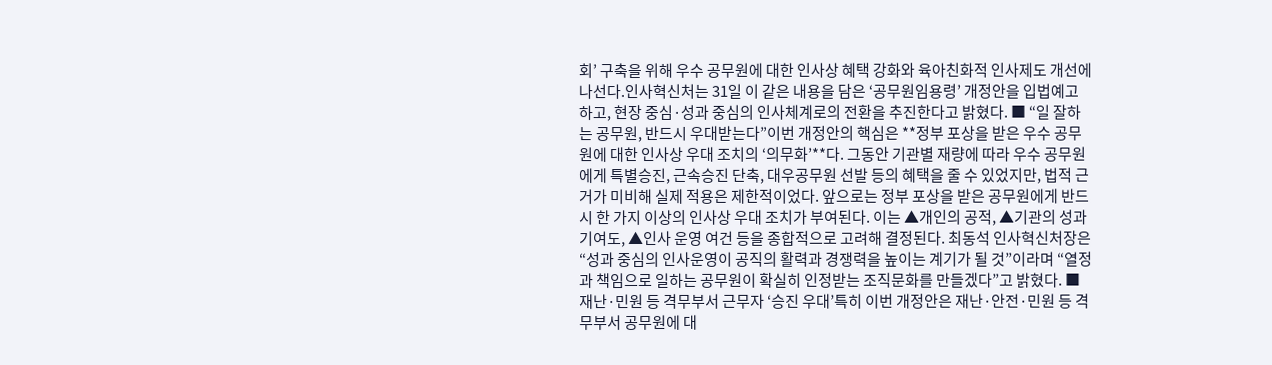회’ 구축을 위해 우수 공무원에 대한 인사상 혜택 강화와 육아친화적 인사제도 개선에 나선다.인사혁신처는 31일 이 같은 내용을 담은 ‘공무원임용령’ 개정안을 입법예고하고, 현장 중심·성과 중심의 인사체계로의 전환을 추진한다고 밝혔다. ■ “일 잘하는 공무원, 반드시 우대받는다”이번 개정안의 핵심은 **정부 포상을 받은 우수 공무원에 대한 인사상 우대 조치의 ‘의무화’**다. 그동안 기관별 재량에 따라 우수 공무원에게 특별승진, 근속승진 단축, 대우공무원 선발 등의 혜택을 줄 수 있었지만, 법적 근거가 미비해 실제 적용은 제한적이었다. 앞으로는 정부 포상을 받은 공무원에게 반드시 한 가지 이상의 인사상 우대 조치가 부여된다. 이는 ▲개인의 공적, ▲기관의 성과 기여도, ▲인사 운영 여건 등을 종합적으로 고려해 결정된다. 최동석 인사혁신처장은 “성과 중심의 인사운영이 공직의 활력과 경쟁력을 높이는 계기가 될 것”이라며 “열정과 책임으로 일하는 공무원이 확실히 인정받는 조직문화를 만들겠다”고 밝혔다. ■ 재난·민원 등 격무부서 근무자 ‘승진 우대’특히 이번 개정안은 재난·안전·민원 등 격무부서 공무원에 대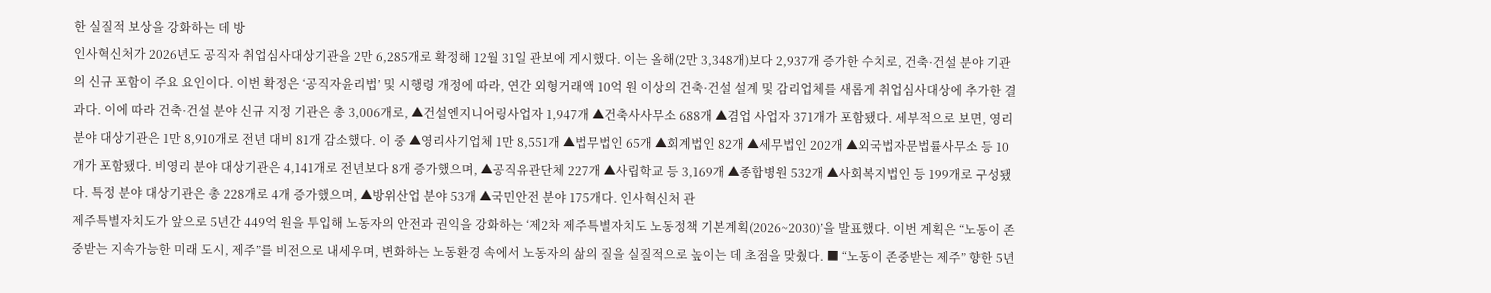한 실질적 보상을 강화하는 데 방
인사혁신처가 2026년도 공직자 취업심사대상기관을 2만 6,285개로 확정해 12월 31일 관보에 게시했다. 이는 올해(2만 3,348개)보다 2,937개 증가한 수치로, 건축·건설 분야 기관의 신규 포함이 주요 요인이다. 이번 확정은 ‘공직자윤리법’ 및 시행령 개정에 따라, 연간 외형거래액 10억 원 이상의 건축·건설 설계 및 감리업체를 새롭게 취업심사대상에 추가한 결과다. 이에 따라 건축·건설 분야 신규 지정 기관은 총 3,006개로, ▲건설엔지니어링사업자 1,947개 ▲건축사사무소 688개 ▲겸업 사업자 371개가 포함됐다. 세부적으로 보면, 영리 분야 대상기관은 1만 8,910개로 전년 대비 81개 감소했다. 이 중 ▲영리사기업체 1만 8,551개 ▲법무법인 65개 ▲회계법인 82개 ▲세무법인 202개 ▲외국법자문법률사무소 등 10개가 포함됐다. 비영리 분야 대상기관은 4,141개로 전년보다 8개 증가했으며, ▲공직유관단체 227개 ▲사립학교 등 3,169개 ▲종합병원 532개 ▲사회복지법인 등 199개로 구성됐다. 특정 분야 대상기관은 총 228개로 4개 증가했으며, ▲방위산업 분야 53개 ▲국민안전 분야 175개다. 인사혁신처 관
제주특별자치도가 앞으로 5년간 449억 원을 투입해 노동자의 안전과 권익을 강화하는 ‘제2차 제주특별자치도 노동정책 기본계획(2026~2030)’을 발표했다. 이번 계획은 “노동이 존중받는 지속가능한 미래 도시, 제주”를 비전으로 내세우며, 변화하는 노동환경 속에서 노동자의 삶의 질을 실질적으로 높이는 데 초점을 맞췄다. ■ “노동이 존중받는 제주” 향한 5년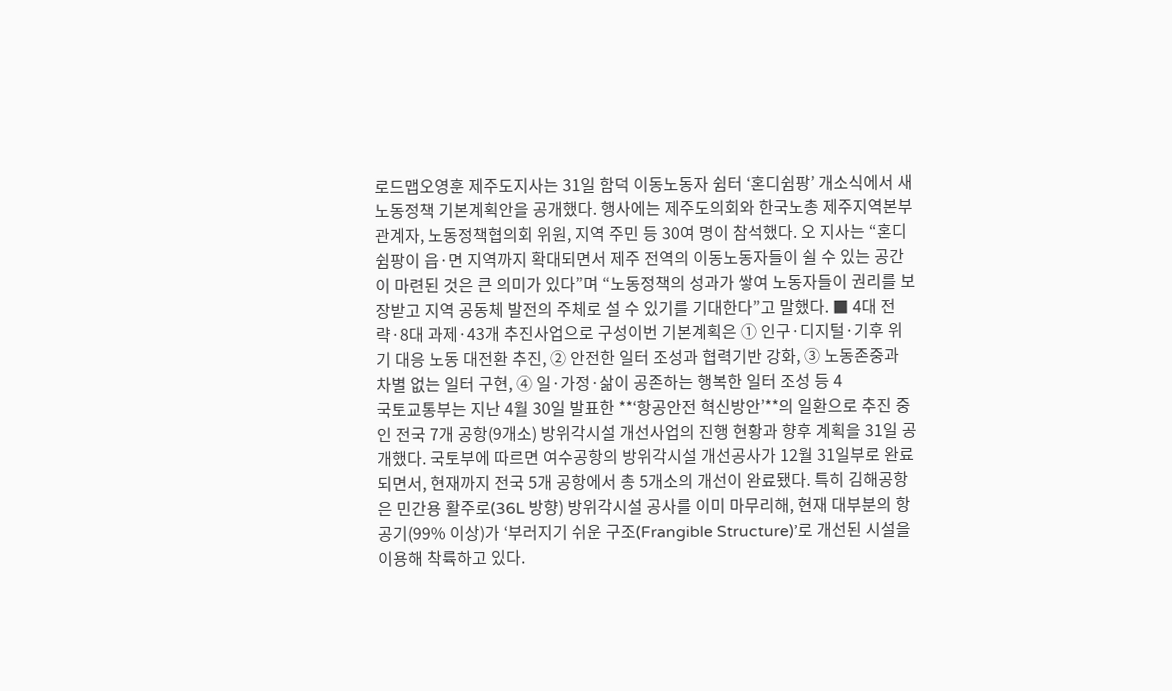로드맵오영훈 제주도지사는 31일 함덕 이동노동자 쉼터 ‘혼디쉼팡’ 개소식에서 새 노동정책 기본계획안을 공개했다. 행사에는 제주도의회와 한국노총 제주지역본부 관계자, 노동정책협의회 위원, 지역 주민 등 30여 명이 참석했다. 오 지사는 “혼디쉼팡이 읍·면 지역까지 확대되면서 제주 전역의 이동노동자들이 쉴 수 있는 공간이 마련된 것은 큰 의미가 있다”며 “노동정책의 성과가 쌓여 노동자들이 권리를 보장받고 지역 공동체 발전의 주체로 설 수 있기를 기대한다”고 말했다. ■ 4대 전략·8대 과제·43개 추진사업으로 구성이번 기본계획은 ① 인구·디지털·기후 위기 대응 노동 대전환 추진, ② 안전한 일터 조성과 협력기반 강화, ③ 노동존중과 차별 없는 일터 구현, ④ 일·가정·삶이 공존하는 행복한 일터 조성 등 4
국토교통부는 지난 4월 30일 발표한 **‘항공안전 혁신방안’**의 일환으로 추진 중인 전국 7개 공항(9개소) 방위각시설 개선사업의 진행 현황과 향후 계획을 31일 공개했다. 국토부에 따르면 여수공항의 방위각시설 개선공사가 12월 31일부로 완료되면서, 현재까지 전국 5개 공항에서 총 5개소의 개선이 완료됐다. 특히 김해공항은 민간용 활주로(36L 방향) 방위각시설 공사를 이미 마무리해, 현재 대부분의 항공기(99% 이상)가 ‘부러지기 쉬운 구조(Frangible Structure)’로 개선된 시설을 이용해 착륙하고 있다.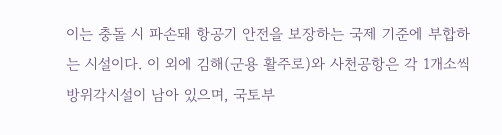이는 충돌 시 파손돼 항공기 안전을 보장하는 국제 기준에 부합하는 시설이다. 이 외에 김해(군용 활주로)와 사천공항은 각 1개소씩 방위각시설이 남아 있으며, 국토부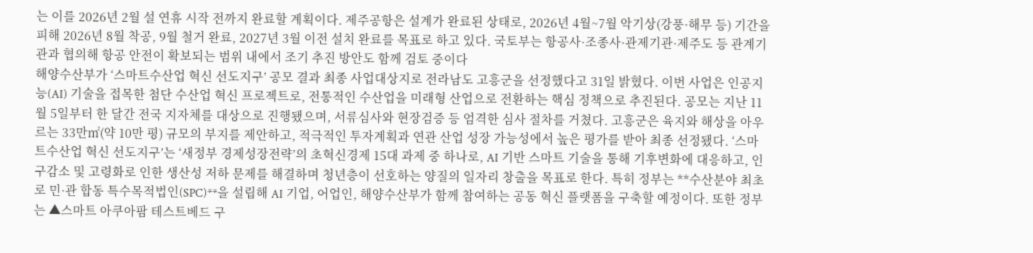는 이를 2026년 2월 설 연휴 시작 전까지 완료할 계획이다. 제주공항은 설계가 완료된 상태로, 2026년 4월~7월 악기상(강풍·해무 등) 기간을 피해 2026년 8월 착공, 9월 철거 완료, 2027년 3월 이전 설치 완료를 목표로 하고 있다. 국토부는 항공사·조종사·관제기관·제주도 등 관계기관과 협의해 항공 안전이 확보되는 범위 내에서 조기 추진 방안도 함께 검토 중이다
해양수산부가 ‘스마트수산업 혁신 선도지구’ 공모 결과 최종 사업대상지로 전라남도 고흥군을 선정했다고 31일 밝혔다. 이번 사업은 인공지능(AI) 기술을 접목한 첨단 수산업 혁신 프로젝트로, 전통적인 수산업을 미래형 산업으로 전환하는 핵심 정책으로 추진된다. 공모는 지난 11월 5일부터 한 달간 전국 지자체를 대상으로 진행됐으며, 서류심사와 현장검증 등 엄격한 심사 절차를 거쳤다. 고흥군은 육지와 해상을 아우르는 33만㎡(약 10만 평) 규모의 부지를 제안하고, 적극적인 투자계획과 연관 산업 성장 가능성에서 높은 평가를 받아 최종 선정됐다. ‘스마트수산업 혁신 선도지구’는 ‘새정부 경제성장전략’의 초혁신경제 15대 과제 중 하나로, AI 기반 스마트 기술을 통해 기후변화에 대응하고, 인구감소 및 고령화로 인한 생산성 저하 문제를 해결하며 청년층이 선호하는 양질의 일자리 창출을 목표로 한다. 특히 정부는 **수산분야 최초로 민·관 합동 특수목적법인(SPC)**을 설립해 AI 기업, 어업인, 해양수산부가 함께 참여하는 공동 혁신 플랫폼을 구축할 예정이다. 또한 정부는 ▲스마트 아쿠아팜 테스트베드 구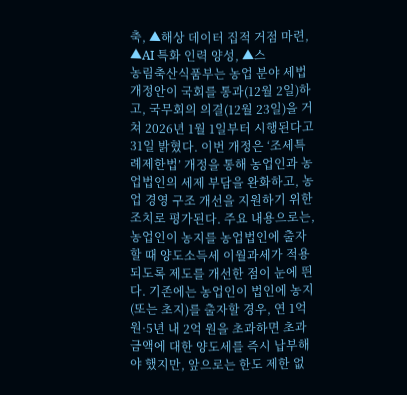축, ▲해상 데이터 집적 거점 마련, ▲AI 특화 인력 양성, ▲스
농림축산식품부는 농업 분야 세법개정안이 국회를 통과(12월 2일)하고, 국무회의 의결(12월 23일)을 거쳐 2026년 1월 1일부터 시행된다고 31일 밝혔다. 이번 개정은 ‘조세특례제한법’ 개정을 통해 농업인과 농업법인의 세제 부담을 완화하고, 농업 경영 구조 개선을 지원하기 위한 조치로 평가된다. 주요 내용으로는, 농업인이 농지를 농업법인에 출자할 때 양도소득세 이월과세가 적용되도록 제도를 개선한 점이 눈에 띈다. 기존에는 농업인이 법인에 농지(또는 초지)를 출자할 경우, 연 1억 원·5년 내 2억 원을 초과하면 초과 금액에 대한 양도세를 즉시 납부해야 했지만, 앞으로는 한도 제한 없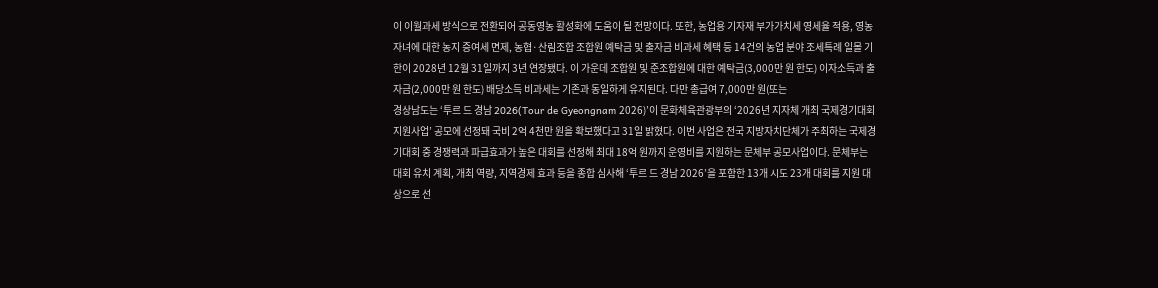이 이월과세 방식으로 전환되어 공동영농 활성화에 도움이 될 전망이다. 또한, 농업용 기자재 부가가치세 영세율 적용, 영농자녀에 대한 농지 증여세 면제, 농협·산림조합 조합원 예탁금 및 출자금 비과세 혜택 등 14건의 농업 분야 조세특례 일몰 기한이 2028년 12월 31일까지 3년 연장됐다. 이 가운데 조합원 및 준조합원에 대한 예탁금(3,000만 원 한도) 이자소득과 출자금(2,000만 원 한도) 배당소득 비과세는 기존과 동일하게 유지된다. 다만 총급여 7,000만 원(또는
경상남도는 ‘투르 드 경남 2026(Tour de Gyeongnam 2026)’이 문화체육관광부의 ‘2026년 지자체 개최 국제경기대회 지원사업’ 공모에 선정돼 국비 2억 4천만 원을 확보했다고 31일 밝혔다. 이번 사업은 전국 지방자치단체가 주최하는 국제경기대회 중 경쟁력과 파급효과가 높은 대회를 선정해 최대 18억 원까지 운영비를 지원하는 문체부 공모사업이다. 문체부는 대회 유치 계획, 개최 역량, 지역경제 효과 등을 종합 심사해 ‘투르 드 경남 2026’을 포함한 13개 시도 23개 대회를 지원 대상으로 선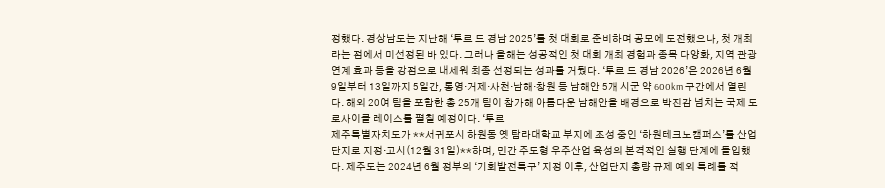정했다. 경상남도는 지난해 ‘투르 드 경남 2025’를 첫 대회로 준비하며 공모에 도전했으나, 첫 개최라는 점에서 미선정된 바 있다. 그러나 올해는 성공적인 첫 대회 개최 경험과 종목 다양화, 지역 관광 연계 효과 등을 강점으로 내세워 최종 선정되는 성과를 거뒀다. ‘투르 드 경남 2026’은 2026년 6월 9일부터 13일까지 5일간, 통영·거제·사천·남해·창원 등 남해안 5개 시군 약 600km 구간에서 열린다. 해외 20여 팀을 포함한 총 25개 팀이 참가해 아름다운 남해안을 배경으로 박진감 넘치는 국제 도로사이클 레이스를 펼칠 예정이다. ‘투르
제주특별자치도가 **서귀포시 하원동 옛 탐라대학교 부지에 조성 중인 ‘하원테크노캠퍼스’를 산업단지로 지정·고시(12월 31일)**하며, 민간 주도형 우주산업 육성의 본격적인 실행 단계에 돌입했다. 제주도는 2024년 6월 정부의 ‘기회발전특구’ 지정 이후, 산업단지 총량 규제 예외 특례를 적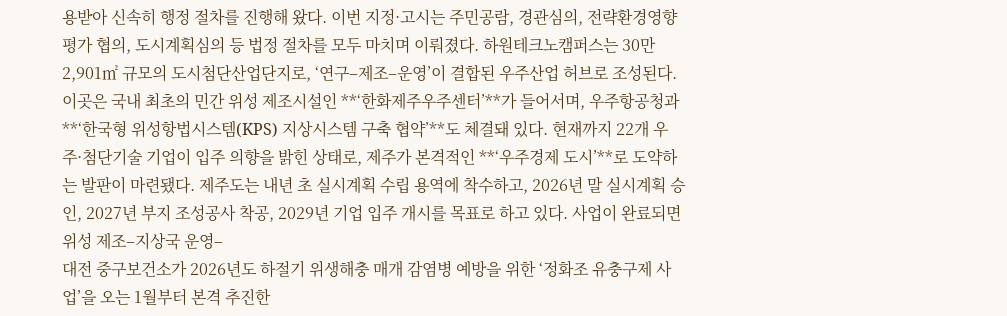용받아 신속히 행정 절차를 진행해 왔다. 이번 지정·고시는 주민공람, 경관심의, 전략환경영향평가 협의, 도시계획심의 등 법정 절차를 모두 마치며 이뤄졌다. 하원테크노캠퍼스는 30만 2,901㎡ 규모의 도시첨단산업단지로, ‘연구–제조–운영’이 결합된 우주산업 허브로 조성된다. 이곳은 국내 최초의 민간 위성 제조시설인 **‘한화제주우주센터’**가 들어서며, 우주항공청과 **‘한국형 위성항법시스템(KPS) 지상시스템 구축 협약’**도 체결돼 있다. 현재까지 22개 우주·첨단기술 기업이 입주 의향을 밝힌 상태로, 제주가 본격적인 **‘우주경제 도시’**로 도약하는 발판이 마련됐다. 제주도는 내년 초 실시계획 수립 용역에 착수하고, 2026년 말 실시계획 승인, 2027년 부지 조성공사 착공, 2029년 기업 입주 개시를 목표로 하고 있다. 사업이 완료되면 위성 제조–지상국 운영–
대전 중구보건소가 2026년도 하절기 위생해충 매개 감염병 예방을 위한 ‘정화조 유충구제 사업’을 오는 1월부터 본격 추진한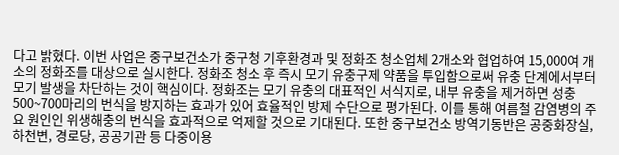다고 밝혔다. 이번 사업은 중구보건소가 중구청 기후환경과 및 정화조 청소업체 2개소와 협업하여 15,000여 개소의 정화조를 대상으로 실시한다. 정화조 청소 후 즉시 모기 유충구제 약품을 투입함으로써 유충 단계에서부터 모기 발생을 차단하는 것이 핵심이다. 정화조는 모기 유충의 대표적인 서식지로, 내부 유충을 제거하면 성충 500~700마리의 번식을 방지하는 효과가 있어 효율적인 방제 수단으로 평가된다. 이를 통해 여름철 감염병의 주요 원인인 위생해충의 번식을 효과적으로 억제할 것으로 기대된다. 또한 중구보건소 방역기동반은 공중화장실, 하천변, 경로당, 공공기관 등 다중이용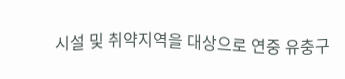시설 및 취약지역을 대상으로 연중 유충구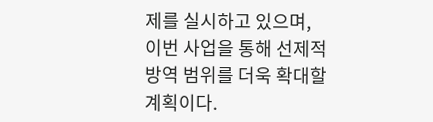제를 실시하고 있으며, 이번 사업을 통해 선제적 방역 범위를 더욱 확대할 계획이다.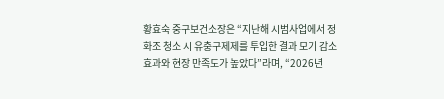황효숙 중구보건소장은 “지난해 시범사업에서 정화조 청소 시 유충구제제를 투입한 결과 모기 감소 효과와 현장 만족도가 높았다”라며, “2026년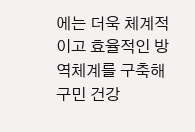에는 더욱 체계적이고 효율적인 방역체계를 구축해 구민 건강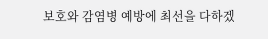보호와 감염병 예방에 최선을 다하겠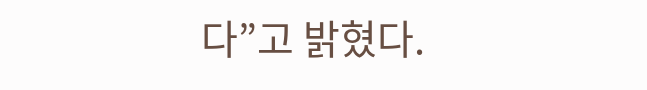다”고 밝혔다.